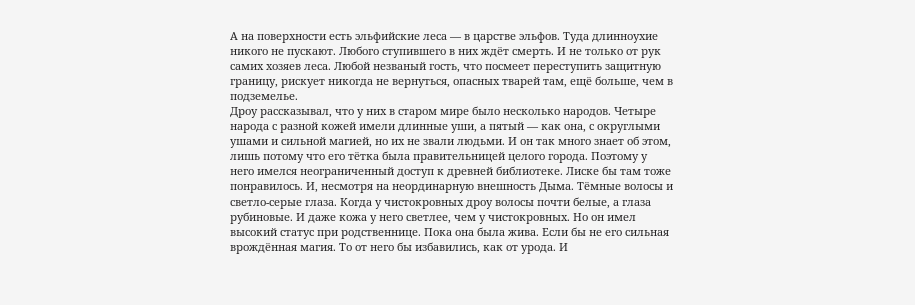А на поверхности есть эльфийские леса — в царстве эльфов. Туда длинноухие никого не пускают. Любого ступившего в них ждёт смерть. И не только от рук самих хозяев леса. Любой незваный гость, что посмеет переступить защитную границу, рискует никогда не вернуться, опасных тварей там, ещё больше, чем в подземелье.
Дроу рассказывал, что у них в старом мире было несколько народов. Четыре народа с разной кожей имели длинные уши, а пятый — как она, с округлыми ушами и сильной магией, но их не звали людьми. И он так много знает об этом, лишь потому что его тётка была правительницей целого города. Поэтому у него имелся неограниченный доступ к древней библиотеке. Лиске бы там тоже понравилось. И, несмотря на неординарную внешность Дыма. Тёмные волосы и светло-серые глаза. Когда у чистокровных дроу волосы почти белые, а глаза рубиновые. И даже кожа у него светлее, чем у чистокровных. Но он имел высокий статус при родственнице. Пока она была жива. Если бы не его сильная врождённая магия. То от него бы избавились, как от урода. И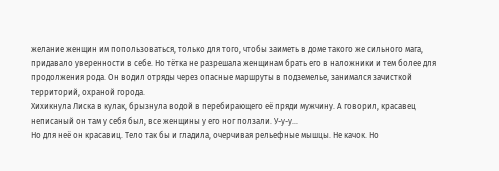желание женщин им попользоваться, только для того, чтобы заиметь в доме такого же сильного мага, придавало уверенности в себе. Но тётка не разрешала женщинам брать его в наложники и тем более для продолжения рода. Он водил отряды через опасные маршруты в подземелье, занимался зачисткой территорий, охраной города.
Хихикнула Лиска в кулак, брызнула водой в перебирающего её пряди мужчину. А говорил, красавец неписаный он там у себя был, все женщины у его ног ползали. У-у-у…
Но для неё он красавиц. Тело так бы и гладила, очерчивая рельефные мышцы. Не качок. Но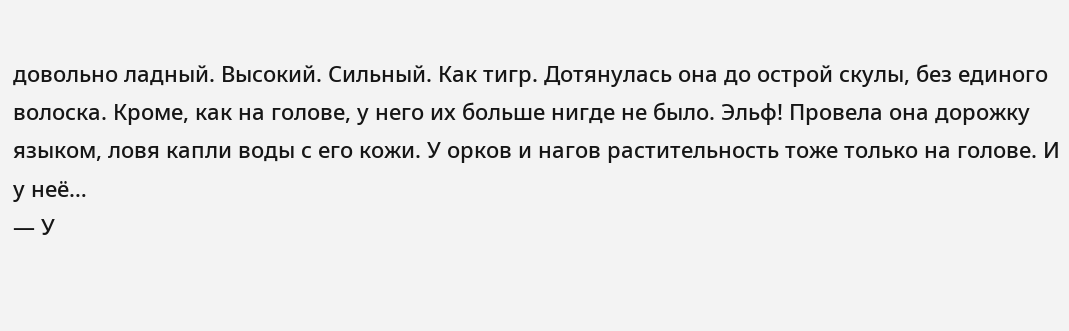довольно ладный. Высокий. Сильный. Как тигр. Дотянулась она до острой скулы, без единого волоска. Кроме, как на голове, у него их больше нигде не было. Эльф! Провела она дорожку языком, ловя капли воды с его кожи. У орков и нагов растительность тоже только на голове. И у неё…
— У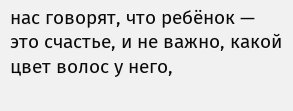нас говорят, что ребёнок — это счастье, и не важно, какой цвет волос у него,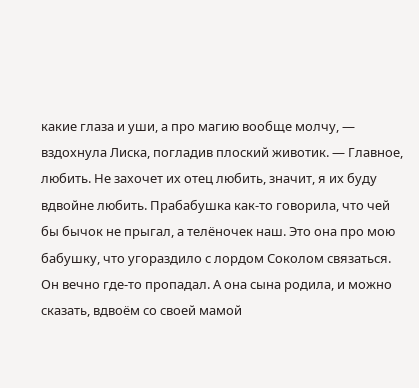какие глаза и уши, а про магию вообще молчу, — вздохнула Лиска, погладив плоский животик. — Главное, любить. Не захочет их отец любить, значит, я их буду вдвойне любить. Прабабушка как-то говорила, что чей бы бычок не прыгал, а телёночек наш. Это она про мою бабушку, что угораздило с лордом Соколом связаться. Он вечно где-то пропадал. А она сына родила, и можно сказать, вдвоём со своей мамой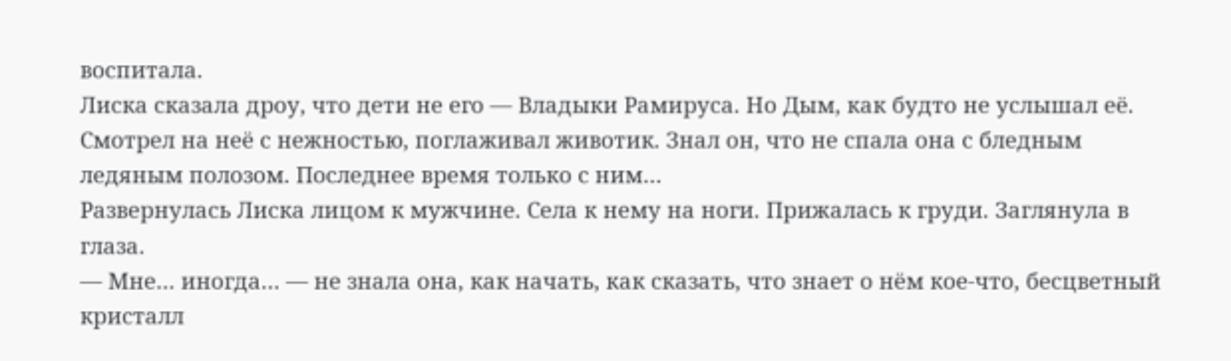воспитала.
Лиска сказала дроу, что дети не его — Владыки Рамируса. Но Дым, как будто не услышал её. Смотрел на неё с нежностью, поглаживал животик. Знал он, что не спала она с бледным ледяным полозом. Последнее время только с ним…
Развернулась Лиска лицом к мужчине. Села к нему на ноги. Прижалась к груди. Заглянула в глаза.
— Мне… иногда… — не знала она, как начать, как сказать, что знает о нём кое-что, бесцветный кристалл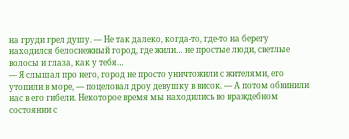на груди грел душу. — Не так далеко, когда-то, где-то на берегу находился белоснежный город, где жили… не простые люди, светлые волосы и глаза, как у тебя…
— Я слышал про него, город не просто уничтожили с жителями, его утопили в море, — поцеловал дроу девушку в висок. — А потом обвинили нас в его гибели. Некоторое время мы находились во враждебном состоянии с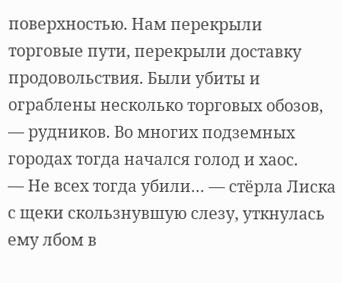поверхностью. Нам перекрыли торговые пути, перекрыли доставку продовольствия. Были убиты и ограблены несколько торговых обозов, — рудников. Во многих подземных городах тогда начался голод и хаос.
— Не всех тогда убили… — стёрла Лиска с щеки скользнувшую слезу, уткнулась ему лбом в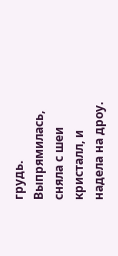грудь. Выпрямилась, сняла с шеи кристалл, и надела на дроу.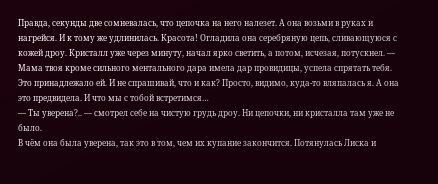Правда, секунды две сомневалась, что цепочка на него налезет. А она возьми в руках и нагрейся. И к тому же удлинилась. Красота! Огладила она серебряную цепь, сливающуюся с кожей дроу. Кристалл уже через минуту, начал ярко светить, а потом, исчезая, потускнел. — Мама твоя кроме сильного ментального дара имела дар провидицы, успела спрятать тебя. Это принадлежало ей. И не спрашивай, что и как? Просто, видимо, куда-то вляпалась я. А она это предвидела. И что мы с тобой встретимся…
— Ты уверена?.. — смотрел себе на чистую грудь дроу. Ни цепочки, ни кристалла там уже не было.
В чём она была уверена, так это в том, чем их купание закончится. Потянулась Лиска и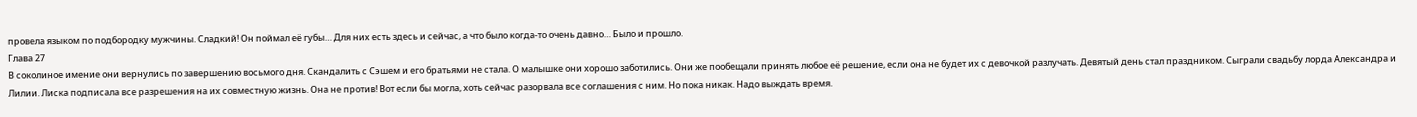провела языком по подбородку мужчины. Сладкий! Он поймал её губы… Для них есть здесь и сейчас, а что было когда-то очень давно… Было и прошло.
Глава 27
В соколиное имение они вернулись по завершению восьмого дня. Скандалить с Сэшем и его братьями не стала. О малышке они хорошо заботились. Они же пообещали принять любое её решение, если она не будет их с девочкой разлучать. Девятый день стал праздником. Сыграли свадьбу лорда Александра и Лилии. Лиска подписала все разрешения на их совместную жизнь. Она не против! Вот если бы могла, хоть сейчас разорвала все соглашения с ним. Но пока никак. Надо выждать время.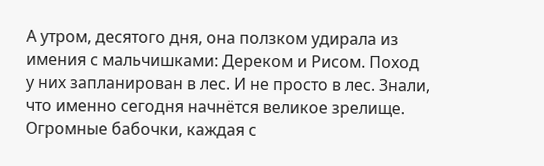А утром, десятого дня, она ползком удирала из имения с мальчишками: Дереком и Рисом. Поход у них запланирован в лес. И не просто в лес. Знали, что именно сегодня начнётся великое зрелище. Огромные бабочки, каждая с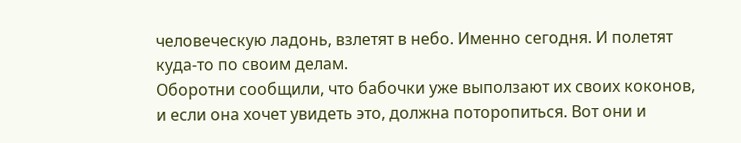человеческую ладонь, взлетят в небо. Именно сегодня. И полетят куда-то по своим делам.
Оборотни сообщили, что бабочки уже выползают их своих коконов, и если она хочет увидеть это, должна поторопиться. Вот они и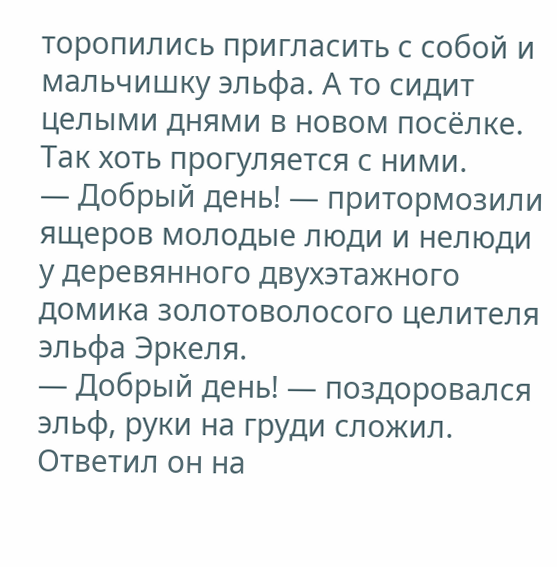торопились пригласить с собой и мальчишку эльфа. А то сидит целыми днями в новом посёлке. Так хоть прогуляется с ними.
— Добрый день! — притормозили ящеров молодые люди и нелюди у деревянного двухэтажного домика золотоволосого целителя эльфа Эркеля.
— Добрый день! — поздоровался эльф, руки на груди сложил. Ответил он на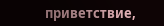приветствие,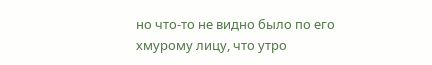но что-то не видно было по его хмурому лицу, что утро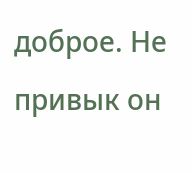доброе. Не привык он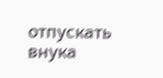отпускать внука